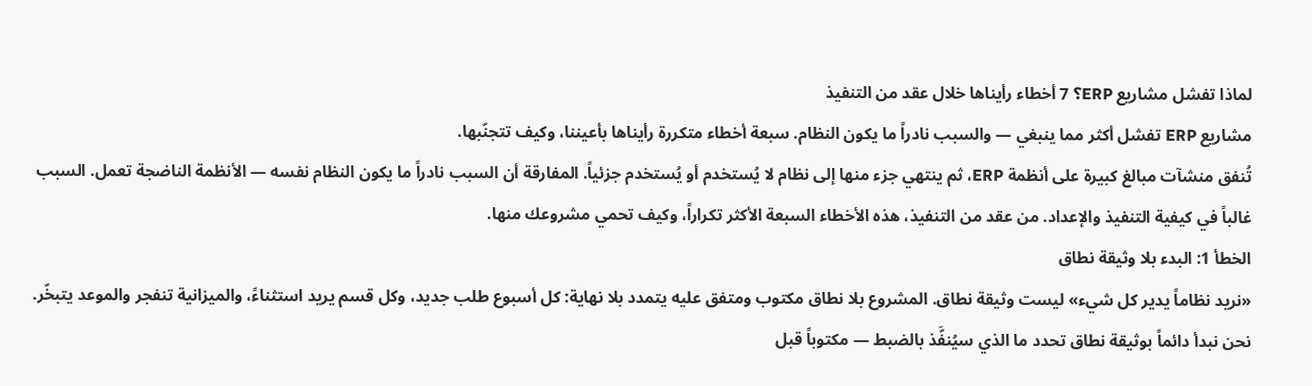لماذا تفشل مشاريع ERP؟ 7 أخطاء رأيناها خلال عقد من التنفيذ
مشاريع ERP تفشل أكثر مما ينبغي — والسبب نادراً ما يكون النظام. سبعة أخطاء متكررة رأيناها بأعيننا، وكيف تتجنّبها.
تُنفق منشآت مبالغ كبيرة على أنظمة ERP، ثم ينتهي جزء منها إلى نظام لا يُستخدم أو يُستخدم جزئياً. المفارقة أن السبب نادراً ما يكون النظام نفسه — الأنظمة الناضجة تعمل. السبب غالباً في كيفية التنفيذ والإعداد. من عقد من التنفيذ، هذه الأخطاء السبعة الأكثر تكراراً، وكيف تحمي مشروعك منها.
الخطأ 1: البدء بلا وثيقة نطاق
«نريد نظاماً يدير كل شيء» ليست وثيقة نطاق. المشروع بلا نطاق مكتوب ومتفق عليه يتمدد بلا نهاية: كل أسبوع طلب جديد، وكل قسم يريد استثناءً، والميزانية تنفجر والموعد يتبخّر. نحن نبدأ دائماً بوثيقة نطاق تحدد ما الذي سيُنفَّذ بالضبط — مكتوباً قبل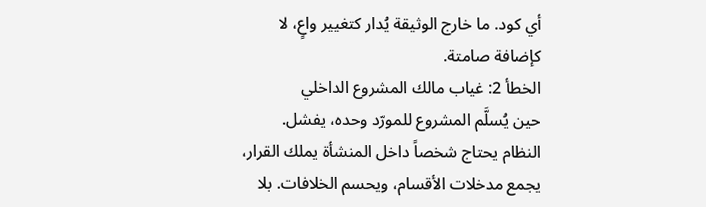أي كود. ما خارج الوثيقة يُدار كتغيير واعٍ، لا كإضافة صامتة.
الخطأ 2: غياب مالك المشروع الداخلي
حين يُسلَّم المشروع للمورّد وحده، يفشل. النظام يحتاج شخصاً داخل المنشأة يملك القرار، يجمع مدخلات الأقسام، ويحسم الخلافات. بلا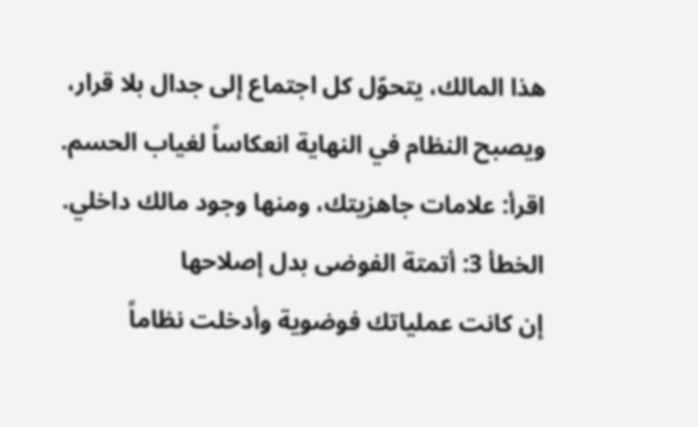هذا المالك، يتحوّل كل اجتماع إلى جدال بلا قرار، ويصبح النظام في النهاية انعكاساً لغياب الحسم. اقرأ: علامات جاهزيتك، ومنها وجود مالك داخلي.
الخطأ 3: أتمتة الفوضى بدل إصلاحها
إن كانت عملياتك فوضوية وأدخلت نظاماً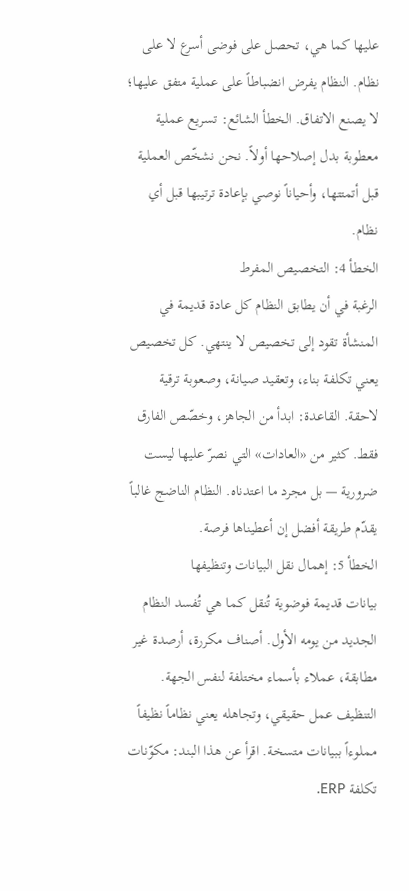عليها كما هي، تحصل على فوضى أسرع لا على نظام. النظام يفرض انضباطاً على عملية متفق عليها؛ لا يصنع الاتفاق. الخطأ الشائع: تسريع عملية معطوبة بدل إصلاحها أولاً. نحن نشخّص العملية قبل أتمتتها، وأحياناً نوصي بإعادة ترتيبها قبل أي نظام.
الخطأ 4: التخصيص المفرط
الرغبة في أن يطابق النظام كل عادة قديمة في المنشأة تقود إلى تخصيص لا ينتهي. كل تخصيص يعني تكلفة بناء، وتعقيد صيانة، وصعوبة ترقية لاحقة. القاعدة: ابدأ من الجاهز، وخصّص الفارق فقط. كثير من «العادات» التي نصرّ عليها ليست ضرورية — بل مجرد ما اعتدناه. النظام الناضج غالباً يقدّم طريقة أفضل إن أعطيناها فرصة.
الخطأ 5: إهمال نقل البيانات وتنظيفها
بيانات قديمة فوضوية تُنقل كما هي تُفسد النظام الجديد من يومه الأول. أصناف مكررة، أرصدة غير مطابقة، عملاء بأسماء مختلفة لنفس الجهة. التنظيف عمل حقيقي، وتجاهله يعني نظاماً نظيفاً مملوءاً ببيانات متسخة. اقرأ عن هذا البند: مكوّنات تكلفة ERP.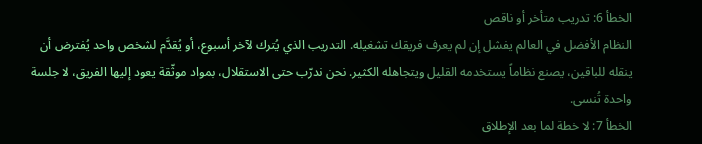الخطأ 6: تدريب متأخر أو ناقص
النظام الأفضل في العالم يفشل إن لم يعرف فريقك تشغيله. التدريب الذي يُترك لآخر أسبوع، أو يُقدَّم لشخص واحد يُفترض أن ينقله للباقين، يصنع نظاماً يستخدمه القليل ويتجاهله الكثير. نحن ندرّب حتى الاستقلال، بمواد موثّقة يعود إليها الفريق، لا جلسة واحدة تُنسى.
الخطأ 7: لا خطة لما بعد الإطلاق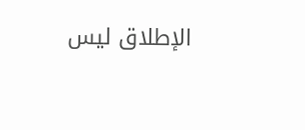الإطلاق ليس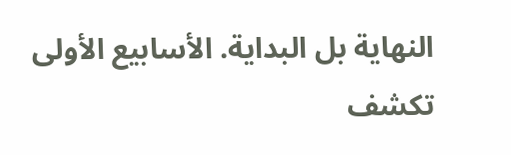النهاية بل البداية. الأسابيع الأولى تكشف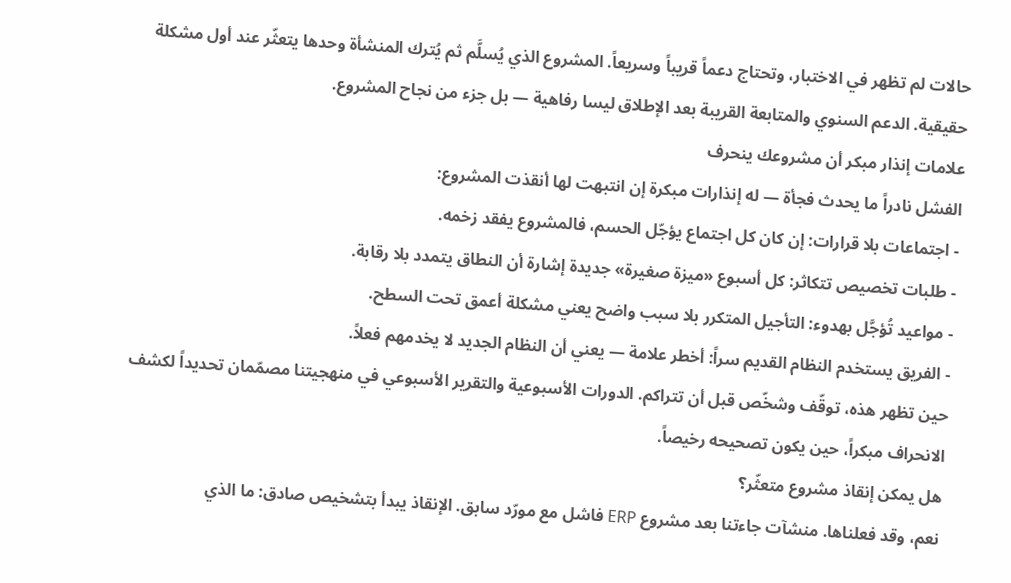حالات لم تظهر في الاختبار، وتحتاج دعماً قريباً وسريعاً. المشروع الذي يُسلَّم ثم يُترك المنشأة وحدها يتعثّر عند أول مشكلة حقيقية. الدعم السنوي والمتابعة القريبة بعد الإطلاق ليسا رفاهية — بل جزء من نجاح المشروع.
علامات إنذار مبكر أن مشروعك ينحرف
الفشل نادراً ما يحدث فجأة — له إنذارات مبكرة إن انتبهت لها أنقذت المشروع:
- اجتماعات بلا قرارات: إن كان كل اجتماع يؤجّل الحسم، فالمشروع يفقد زخمه.
- طلبات تخصيص تتكاثر: كل أسبوع «ميزة صغيرة» جديدة إشارة أن النطاق يتمدد بلا رقابة.
- مواعيد تُؤجَّل بهدوء: التأجيل المتكرر بلا سبب واضح يعني مشكلة أعمق تحت السطح.
- الفريق يستخدم النظام القديم سراً: أخطر علامة — يعني أن النظام الجديد لا يخدمهم فعلاً.
حين تظهر هذه، توقّف وشخّص قبل أن تتراكم. الدورات الأسبوعية والتقرير الأسبوعي في منهجيتنا مصمّمان تحديداً لكشف الانحراف مبكراً، حين يكون تصحيحه رخيصاً.
هل يمكن إنقاذ مشروع متعثّر؟
نعم، وقد فعلناها. منشآت جاءتنا بعد مشروع ERP فاشل مع مورّد سابق. الإنقاذ يبدأ بتشخيص صادق: ما الذي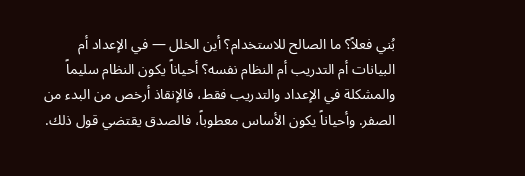بُني فعلاً؟ ما الصالح للاستخدام؟ أين الخلل — في الإعداد أم البيانات أم التدريب أم النظام نفسه؟ أحياناً يكون النظام سليماً والمشكلة في الإعداد والتدريب فقط، فالإنقاذ أرخص من البدء من الصفر. وأحياناً يكون الأساس معطوباً، فالصدق يقتضي قول ذلك.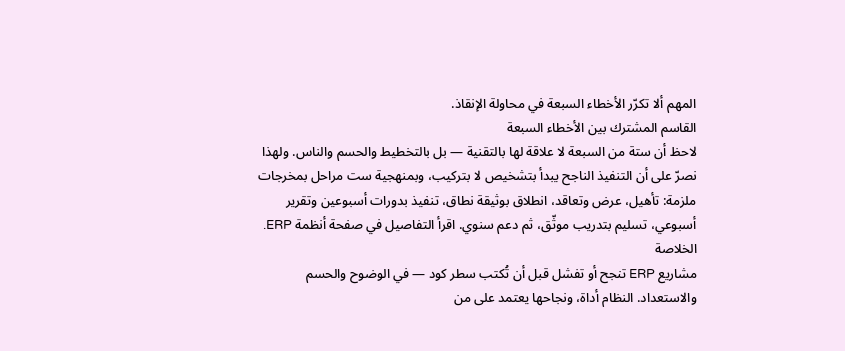المهم ألا تكرّر الأخطاء السبعة في محاولة الإنقاذ.
القاسم المشترك بين الأخطاء السبعة
لاحظ أن ستة من السبعة لا علاقة لها بالتقنية — بل بالتخطيط والحسم والناس. ولهذا نصرّ على أن التنفيذ الناجح يبدأ بتشخيص لا بتركيب، وبمنهجية ست مراحل بمخرجات ملزمة: تأهيل، عرض وتعاقد، انطلاق بوثيقة نطاق، تنفيذ بدورات أسبوعين وتقرير أسبوعي، تسليم بتدريب موثّق، ثم دعم سنوي. اقرأ التفاصيل في صفحة أنظمة ERP.
الخلاصة
مشاريع ERP تنجح أو تفشل قبل أن تُكتب سطر كود — في الوضوح والحسم والاستعداد. النظام أداة، ونجاحها يعتمد على من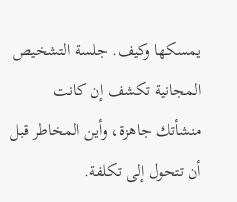يمسكها وكيف. جلسة التشخيص المجانية تكشف إن كانت منشأتك جاهزة، وأين المخاطر قبل أن تتحول إلى تكلفة.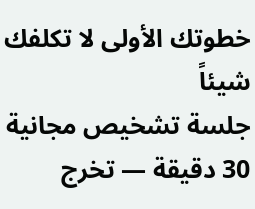خطوتك الأولى لا تكلفك شيئاً
جلسة تشخيص مجانية 30 دقيقة — تخرج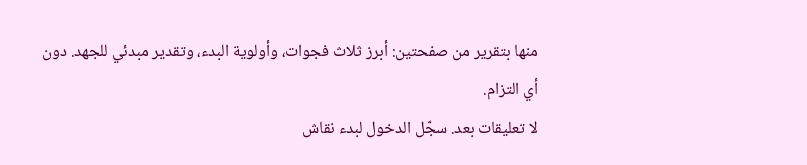منها بتقرير من صفحتين: أبرز ثلاث فجوات، وأولوية البدء، وتقدير مبدئي للجهد. دون أي التزام.
لا تعليقات بعد. سجّل الدخول لبدء نقاش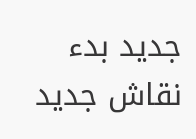جديد بدء نقاش جديد